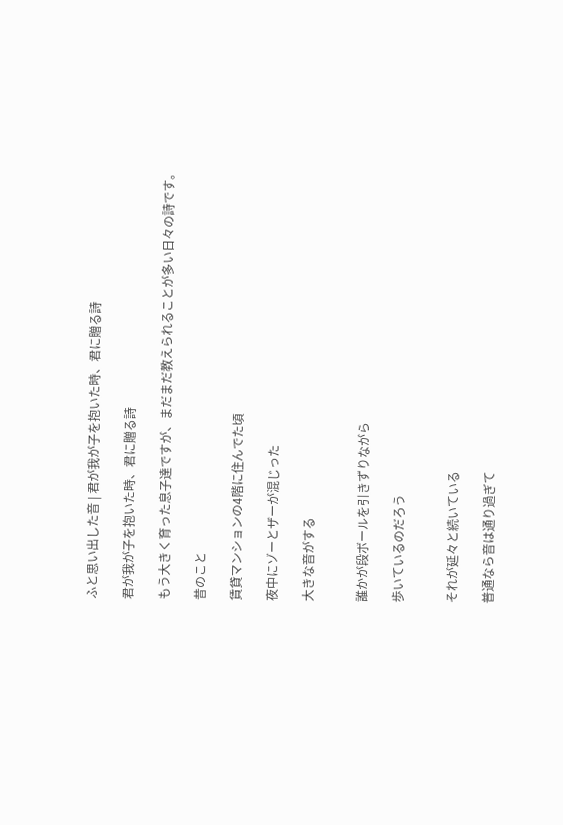ふと思い出した音 | 君が我が子を抱いた時、君に贈る詩

君が我が子を抱いた時、君に贈る詩

もう大きく育った息子達ですが、まだまだ教えられることが多い日々の詩です。

昔のこと

賃貸マンションの4階に住んでた頃

夜中にゾーとザーが混じった

大きな音がする


誰かが段ボールを引きずりながら

歩いているのだろう


それが延々と続いている

普通なら音は通り過ぎて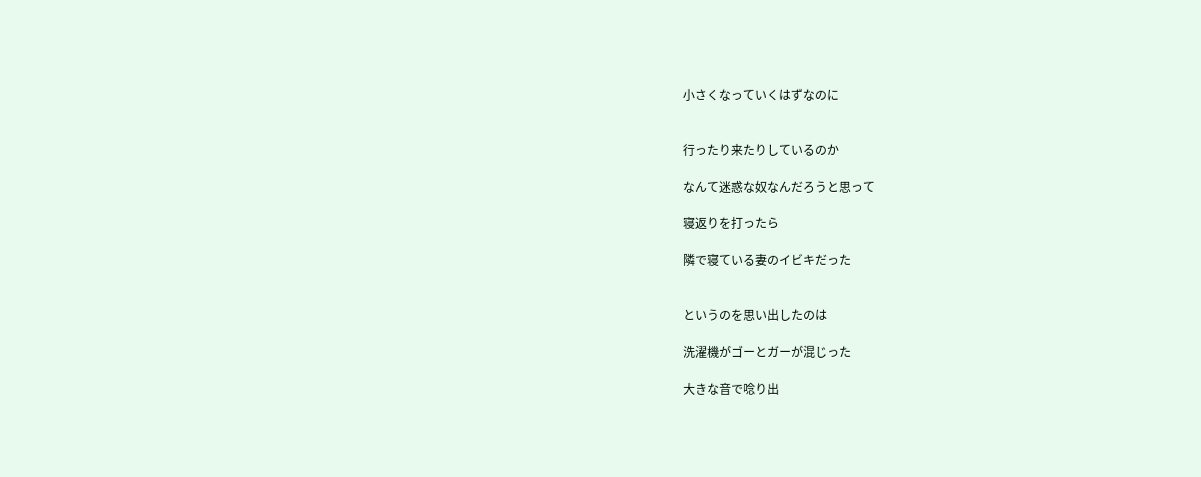小さくなっていくはずなのに


行ったり来たりしているのか

なんて迷惑な奴なんだろうと思って

寝返りを打ったら

隣で寝ている妻のイビキだった


というのを思い出したのは

洗濯機がゴーとガーが混じった

大きな音で唸り出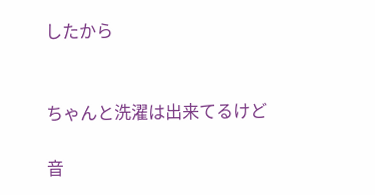したから


ちゃんと洗濯は出来てるけど

音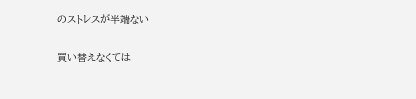のストレスが半端ない

買い替えなくては